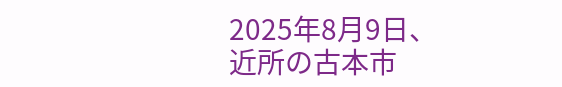2025年8月9日、近所の古本市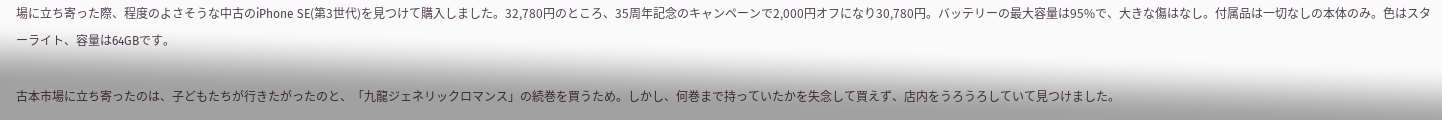場に立ち寄った際、程度のよさそうな中古のiPhone SE(第3世代)を見つけて購入しました。32,780円のところ、35周年記念のキャンペーンで2,000円オフになり30,780円。バッテリーの最大容量は95%で、大きな傷はなし。付属品は一切なしの本体のみ。色はスターライト、容量は64GBです。

古本市場に立ち寄ったのは、子どもたちが行きたがったのと、「九龍ジェネリックロマンス」の続巻を買うため。しかし、何巻まで持っていたかを失念して買えず、店内をうろうろしていて見つけました。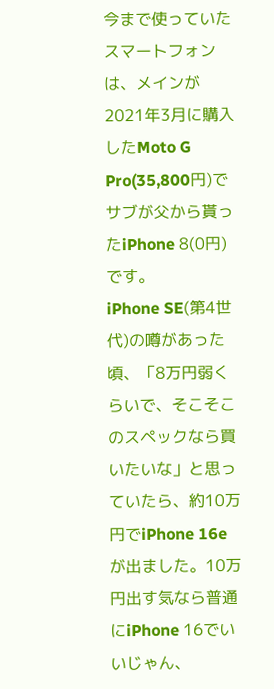今まで使っていたスマートフォンは、メインが2021年3月に購入したMoto G Pro(35,800円)でサブが父から貰ったiPhone 8(0円)です。
iPhone SE(第4世代)の噂があった頃、「8万円弱くらいで、そこそこのスペックなら買いたいな」と思っていたら、約10万円でiPhone 16eが出ました。10万円出す気なら普通にiPhone 16でいいじゃん、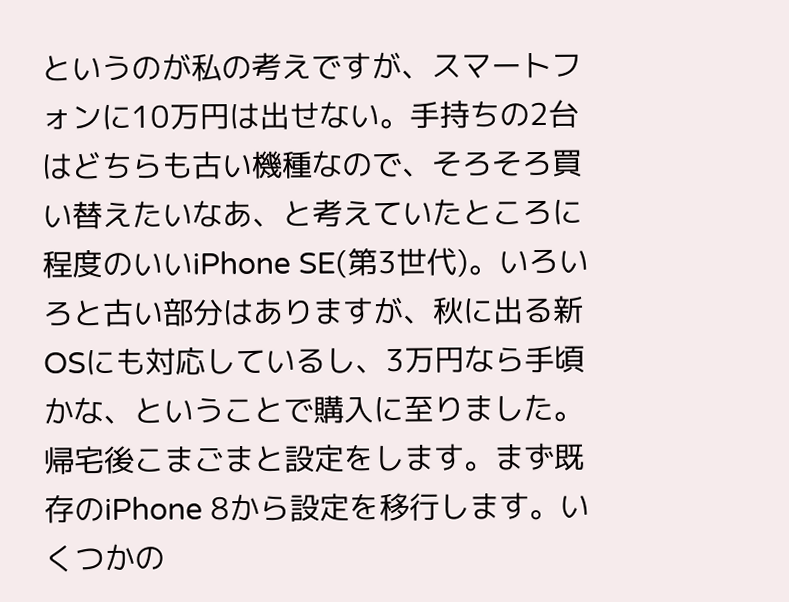というのが私の考えですが、スマートフォンに10万円は出せない。手持ちの2台はどちらも古い機種なので、そろそろ買い替えたいなあ、と考えていたところに程度のいいiPhone SE(第3世代)。いろいろと古い部分はありますが、秋に出る新OSにも対応しているし、3万円なら手頃かな、ということで購入に至りました。
帰宅後こまごまと設定をします。まず既存のiPhone 8から設定を移行します。いくつかの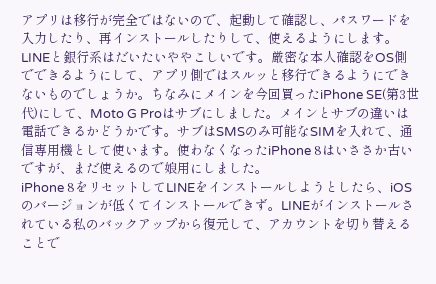アプリは移行が完全ではないので、起動して確認し、パスワードを入力したり、再インストールしたりして、使えるようにします。LINEと銀行系はだいたいややこしいです。厳密な本人確認をOS側でできるようにして、アプリ側ではスルッと移行できるようにできないものでしょうか。ちなみにメインを今回買ったiPhone SE(第3世代)にして、Moto G Proはサブにしました。メインとサブの違いは電話できるかどうかです。サブはSMSのみ可能なSIMを入れて、通信専用機として使います。使わなくなったiPhone 8はいささか古いですが、まだ使えるので娘用にしました。
iPhone 8をリセットしてLINEをインストールしようとしたら、iOSのバージョンが低くてインストールできず。LINEがインストールされている私のバックアップから復元して、アカウントを切り替えることで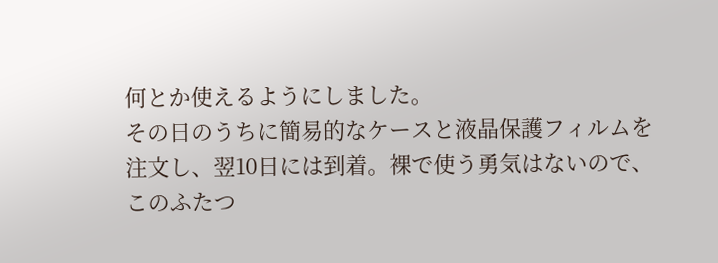何とか使えるようにしました。
その日のうちに簡易的なケースと液晶保護フィルムを注文し、翌10日には到着。裸で使う勇気はないので、このふたつ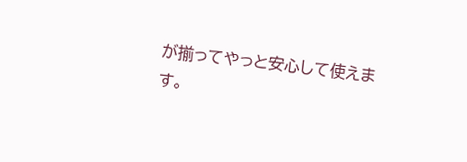が揃ってやっと安心して使えます。